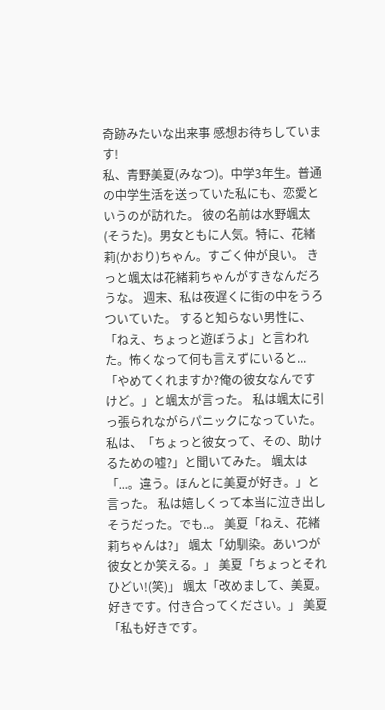奇跡みたいな出来事 感想お待ちしています!
私、青野美夏(みなつ)。中学3年生。普通の中学生活を送っていた私にも、恋愛というのが訪れた。 彼の名前は水野颯太(そうた)。男女ともに人気。特に、花緒莉(かおり)ちゃん。すごく仲が良い。 きっと颯太は花緒莉ちゃんがすきなんだろうな。 週末、私は夜遅くに街の中をうろついていた。 すると知らない男性に、「ねえ、ちょっと遊ぼうよ」と言われた。怖くなって何も言えずにいると... 「やめてくれますか?俺の彼女なんですけど。」と颯太が言った。 私は颯太に引っ張られながらパニックになっていた。 私は、「ちょっと彼女って、その、助けるための嘘?」と聞いてみた。 颯太は「...。違う。ほんとに美夏が好き。」と言った。 私は嬉しくって本当に泣き出しそうだった。でも..。 美夏「ねえ、花緒莉ちゃんは?」 颯太「幼馴染。あいつが彼女とか笑える。」 美夏「ちょっとそれひどい!(笑)」 颯太「改めまして、美夏。好きです。付き合ってください。」 美夏「私も好きです。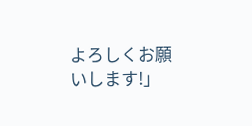よろしくお願いします!」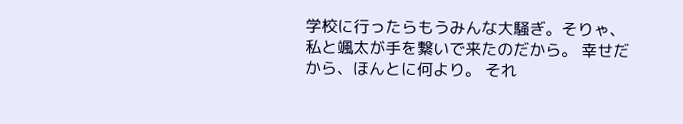学校に行ったらもうみんな大騒ぎ。そりゃ、私と颯太が手を繋いで来たのだから。 幸せだから、ほんとに何より。 それ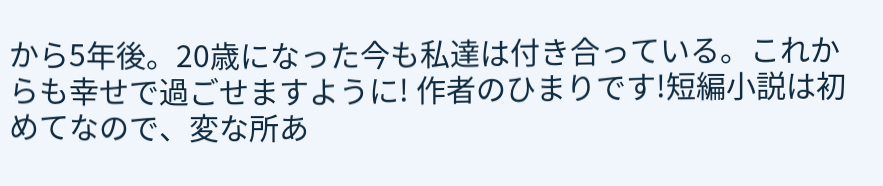から5年後。20歳になった今も私達は付き合っている。これからも幸せで過ごせますように! 作者のひまりです!短編小説は初めてなので、変な所あ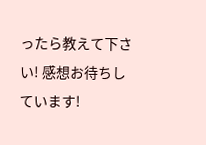ったら教えて下さい! 感想お待ちしています!